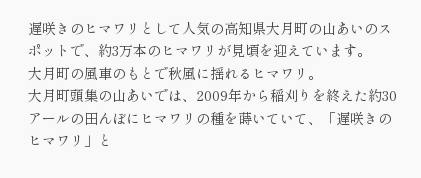遅咲きのヒマワリとして人気の高知県大月町の山あいのスポットで、約3万本のヒマワリが見頃を迎えています。
大月町の風車のもとで秋風に揺れるヒマワリ。
大月町頭集の山あいでは、2009年から稲刈りを終えた約30アールの田んぼにヒマワリの種を蒔いていて、「遅咲きのヒマワリ」と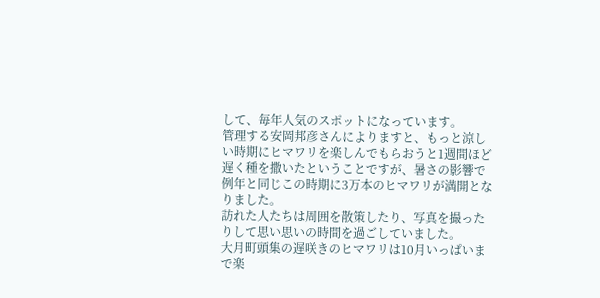して、毎年人気のスポットになっています。
管理する安岡邦彦さんによりますと、もっと涼しい時期にヒマワリを楽しんでもらおうと1週間ほど遅く種を撒いたということですが、暑さの影響で例年と同じこの時期に3万本のヒマワリが満開となりました。
訪れた人たちは周囲を散策したり、写真を撮ったりして思い思いの時間を過ごしていました。
大月町頭集の遅咲きのヒマワリは10月いっぱいまで楽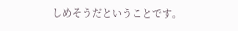しめそうだということです。